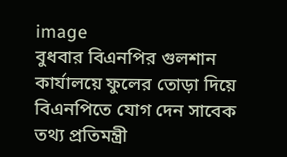image
বুধবার বিএনপির গুলশান কার্যালয়ে ফুলের তোড়া দিয়ে বিএনপিতে যোগ দেন সাবেক তথ্য প্রতিমন্ত্রী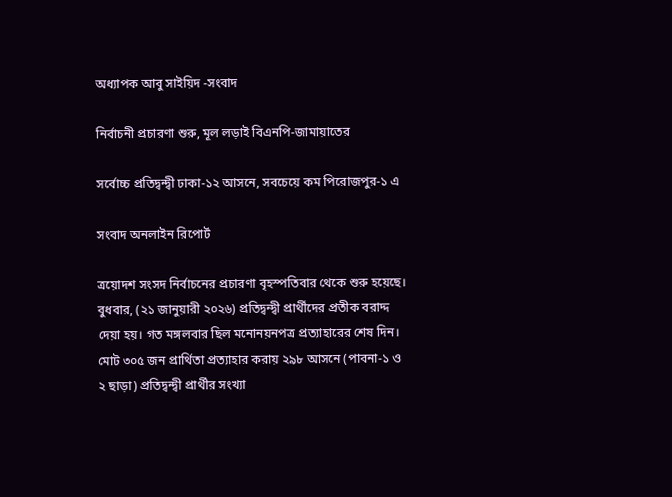অধ্যাপক আবু সাইয়িদ -সংবাদ

নির্বাচনী প্রচারণা শুরু, মূল লড়াই বিএনপি-জামায়াতের

সর্বোচ্চ প্রতিদ্বন্দ্বী ঢাকা-১২ আসনে, সবচেয়ে কম পিরোজপুর-১ এ

সংবাদ অনলাইন রিপোর্ট

ত্রয়োদশ সংসদ নির্বাচনের প্রচারণা বৃহস্পতিবার থেকে শুরু হয়েছে। বুধবার, (২১ জানুয়ারী ২০২৬) প্রতিদ্বন্দ্বী প্রার্থীদের প্রতীক বরাদ্দ দেয়া হয়। গত মঙ্গলবার ছিল মনোনয়নপত্র প্রত্যাহারের শেষ দিন। মোট ৩০৫ জন প্রার্থিতা প্রত্যাহার করায় ২৯৮ আসনে (পাবনা-১ ও ২ ছাড়া) প্রতিদ্বন্দ্বী প্রার্থীর সংখ্যা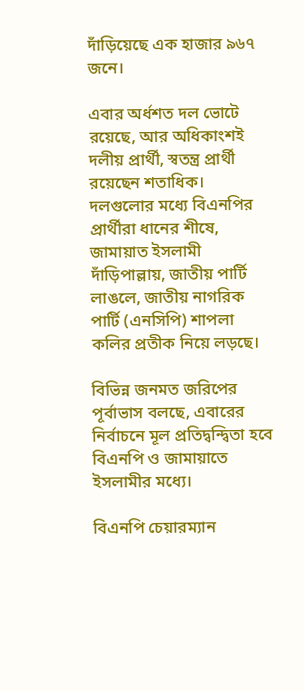দাঁড়িয়েছে এক হাজার ৯৬৭ জনে।

এবার অর্ধশত দল ভোটে রয়েছে, আর অধিকাংশই দলীয় প্রার্থী, স্বতন্ত্র প্রার্থী রয়েছেন শতাধিক। দলগুলোর মধ্যে বিএনপির প্রার্থীরা ধানের শীষে, জামায়াত ইসলামী দাঁড়িপাল্লায়, জাতীয় পার্টি লাঙলে, জাতীয় নাগরিক পার্টি (এনসিপি) শাপলা কলির প্রতীক নিয়ে লড়ছে।

বিভিন্ন জনমত জরিপের পূর্বাভাস বলছে, এবারের নির্বাচনে মূল প্রতিদ্বন্দ্বিতা হবে বিএনপি ও জামায়াতে ইসলামীর মধ্যে।

বিএনপি চেয়ারম্যান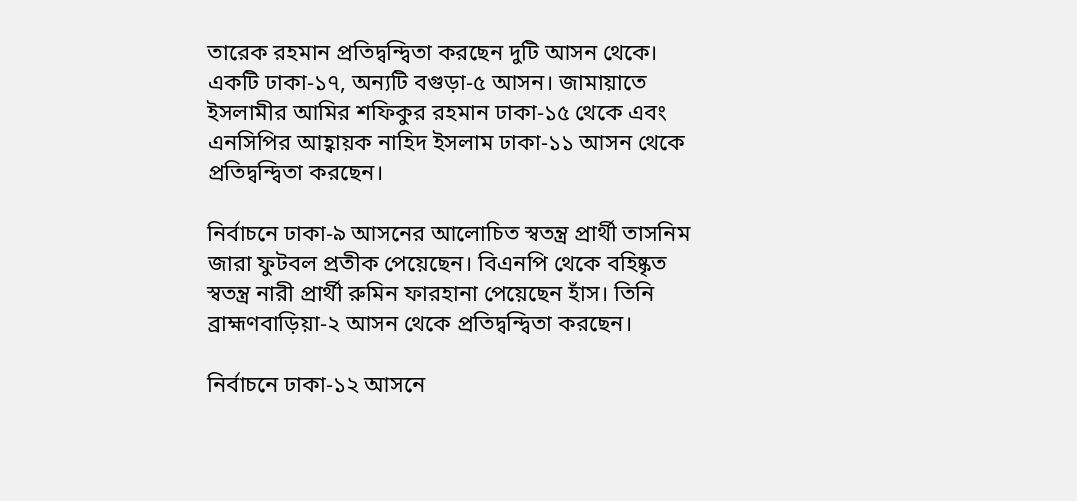তারেক রহমান প্রতিদ্বন্দ্বিতা করছেন দুটি আসন থেকে। একটি ঢাকা-১৭, অন্যটি বগুড়া-৫ আসন। জামায়াতে ইসলামীর আমির শফিকুর রহমান ঢাকা-১৫ থেকে এবং এনসিপির আহ্বায়ক নাহিদ ইসলাম ঢাকা-১১ আসন থেকে প্রতিদ্বন্দ্বিতা করছেন।

নির্বাচনে ঢাকা-৯ আসনের আলোচিত স্বতন্ত্র প্রার্থী তাসনিম জারা ফুটবল প্রতীক পেয়েছেন। বিএনপি থেকে বহিষ্কৃত স্বতন্ত্র নারী প্রার্থী রুমিন ফারহানা পেয়েছেন হাঁস। তিনি ব্রাহ্মণবাড়িয়া-২ আসন থেকে প্রতিদ্বন্দ্বিতা করছেন।

নির্বাচনে ঢাকা-১২ আসনে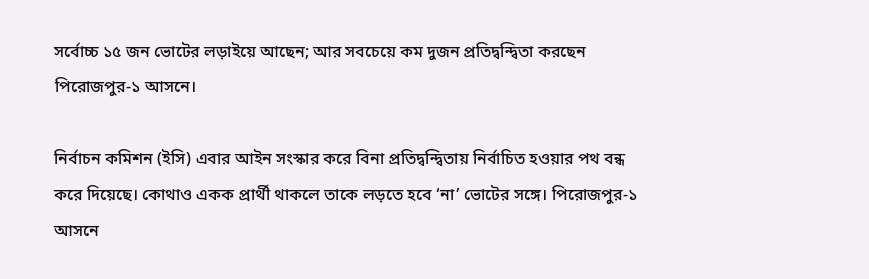সর্বোচ্চ ১৫ জন ভোটের লড়াইয়ে আছেন; আর সবচেয়ে কম দুজন প্রতিদ্বন্দ্বিতা করছেন পিরোজপুর-১ আসনে।

নির্বাচন কমিশন (ইসি) এবার আইন সংস্কার করে বিনা প্রতিদ্বন্দ্বিতায় নির্বাচিত হওয়ার পথ বন্ধ করে দিয়েছে। কোথাও একক প্রার্থী থাকলে তাকে লড়তে হবে ‘না’ ভোটের সঙ্গে। পিরোজপুর-১ আসনে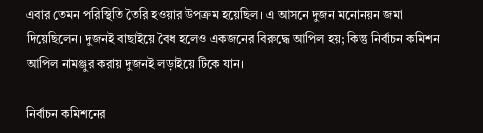এবার তেমন পরিস্থিতি তৈরি হওয়ার উপক্রম হয়েছিল। এ আসনে দুজন মনোনয়ন জমা দিয়েছিলেন। দুজনই বাছাইয়ে বৈধ হলেও একজনের বিরুদ্ধে আপিল হয়; কিন্তু নির্বাচন কমিশন আপিল নামঞ্জুর করায় দুজনই লড়াইয়ে টিকে যান।

নির্বাচন কমিশনের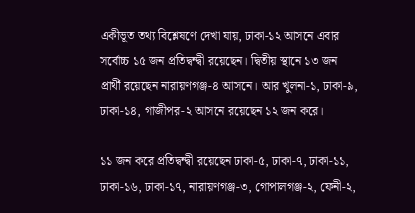একীভূত তথ্য বিশ্লেষণে দেখা যায়, ঢাকা-১২ আসনে এবার সর্বোচ্চ ১৫ জন প্রতিদ্বন্দ্বী রয়েছেন। দ্বিতীয় স্থানে ১৩ জন প্রার্থী রয়েছেন নারায়ণগঞ্জ-৪ আসনে। আর খুলনা-১, ঢাকা-৯, ঢাকা-১৪, গাজীপর-২ আসনে রয়েছেন ১২ জন করে।

১১ জন করে প্রতিদ্বন্দ্বী রয়েছেন ঢাকা-৫, ঢাকা-৭, ঢাকা-১১, ঢাকা-১৬, ঢাকা-১৭, নারায়ণগঞ্জ-৩, গোপালগঞ্জ-২, ফেনী-২,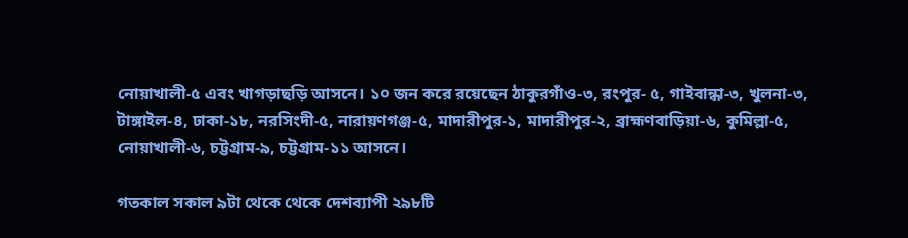নোয়াখালী-৫ এবং খাগড়াছড়ি আসনে। ১০ জন করে রয়েছেন ঠাকুরগাঁও-৩, রংপুর- ৫, গাইবান্ধা-৩, খুলনা-৩, টাঙ্গাইল-৪, ঢাকা-১৮, নরসিংদী-৫, নারায়ণগঞ্জ-৫, মাদারীপুর-১, মাদারীপুর-২, ব্রাহ্মণবাড়িয়া-৬, কুমিল্লা-৫, নোয়াখালী-৬, চট্টগ্রাম-৯, চট্টগ্রাম-১১ আসনে।

গতকাল সকাল ৯টা থেকে থেকে দেশব্যাপী ২৯৮টি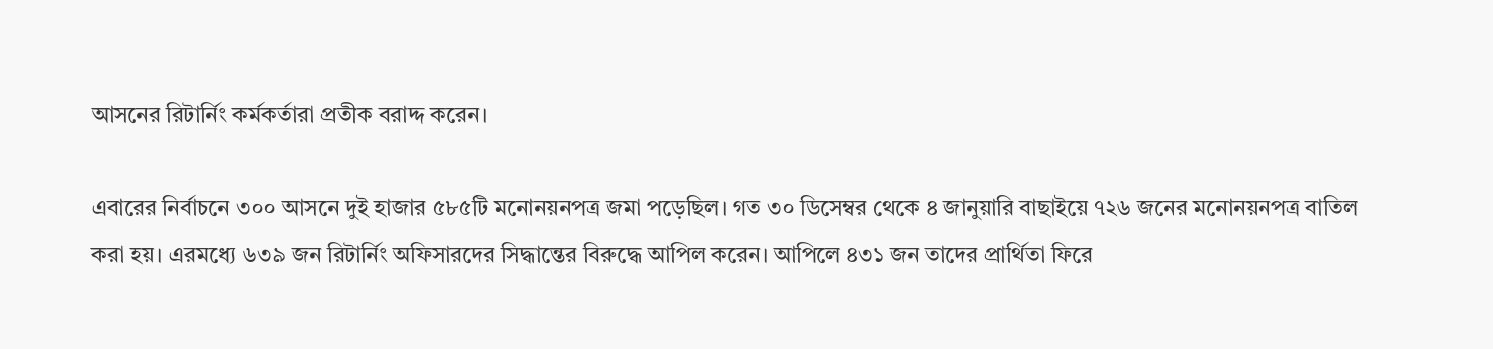আসনের রিটার্নিং কর্মকর্তারা প্রতীক বরাদ্দ করেন।

এবারের নির্বাচনে ৩০০ আসনে দুই হাজার ৫৮৫টি মনোনয়নপত্র জমা পড়েছিল। গত ৩০ ডিসেম্বর থেকে ৪ জানুয়ারি বাছাইয়ে ৭২৬ জনের মনোনয়নপত্র বাতিল করা হয়। এরমধ্যে ৬৩৯ জন রিটার্নিং অফিসারদের সিদ্ধান্তের বিরুদ্ধে আপিল করেন। আপিলে ৪৩১ জন তাদের প্রার্থিতা ফিরে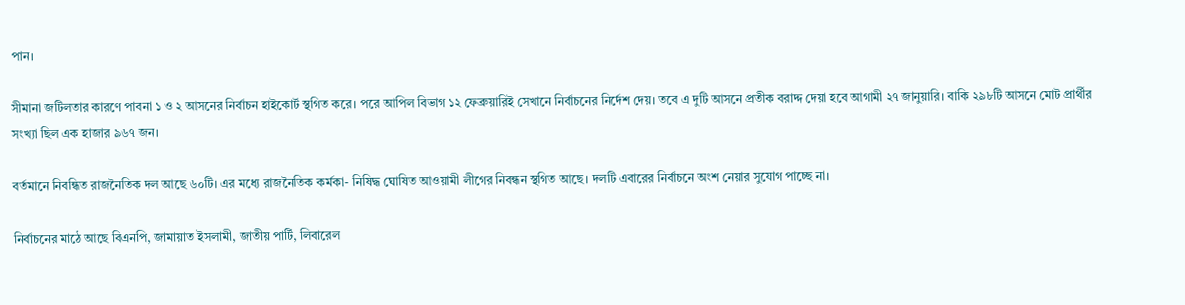পান।

সীমানা জটিলতার কারণে পাবনা ১ ও ২ আসনের নির্বাচন হাইকোর্ট স্থগিত করে। পরে আপিল বিভাগ ১২ ফেব্রুয়ারিই সেখানে নির্বাচনের নির্দেশ দেয়। তবে এ দুটি আসনে প্রতীক বরাদ্দ দেয়া হবে আগামী ২৭ জানুয়ারি। বাকি ২৯৮টি আসনে মোট প্রার্থীর সংখ্যা ছিল এক হাজার ৯৬৭ জন।

বর্তমানে নিবন্ধিত রাজনৈতিক দল আছে ৬০টি। এর মধ্যে রাজনৈতিক কর্মকা- নিষিদ্ধ ঘোষিত আওয়ামী লীগের নিবন্ধন স্থগিত আছে। দলটি এবারের নির্বাচনে অংশ নেয়ার সুযোগ পাচ্ছে না।

নির্বাচনের মাঠে আছে বিএনপি, জামায়াত ইসলামী, জাতীয় পার্টি, লিবারেল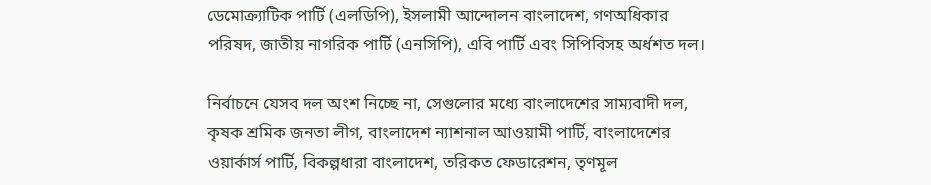ডেমোক্র্যাটিক পার্টি (এলডিপি), ইসলামী আন্দোলন বাংলাদেশ, গণঅধিকার পরিষদ, জাতীয় নাগরিক পার্টি (এনসিপি), এবি পার্টি এবং সিপিবিসহ অর্ধশত দল।

নির্বাচনে যেসব দল অংশ নিচ্ছে না, সেগুলোর মধ্যে বাংলাদেশের সাম্যবাদী দল, কৃষক শ্রমিক জনতা লীগ, বাংলাদেশ ন্যাশনাল আওয়ামী পার্টি, বাংলাদেশের ওয়ার্কার্স পার্টি, বিকল্পধারা বাংলাদেশ, তরিকত ফেডারেশন, তৃণমূল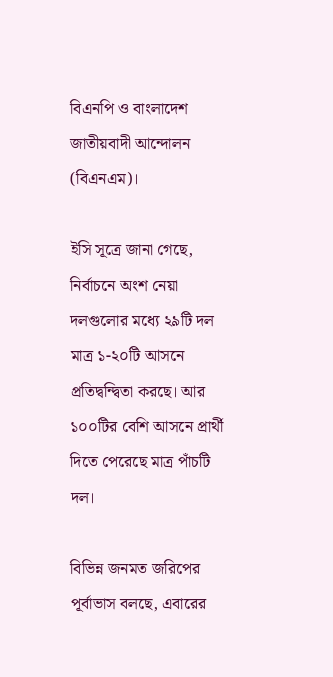বিএনপি ও বাংলাদেশ জাতীয়বাদী আন্দোলন (বিএনএম)।

ইসি সূত্রে জানা গেছে, নির্বাচনে অংশ নেয়া দলগুলোর মধ্যে ২৯টি দল মাত্র ১-২০টি আসনে প্রতিদ্বন্দ্বিতা করছে। আর ১০০টির বেশি আসনে প্রার্থী দিতে পেরেছে মাত্র পাঁচটি দল।

বিভিন্ন জনমত জরিপের পূর্বাভাস বলছে, এবারের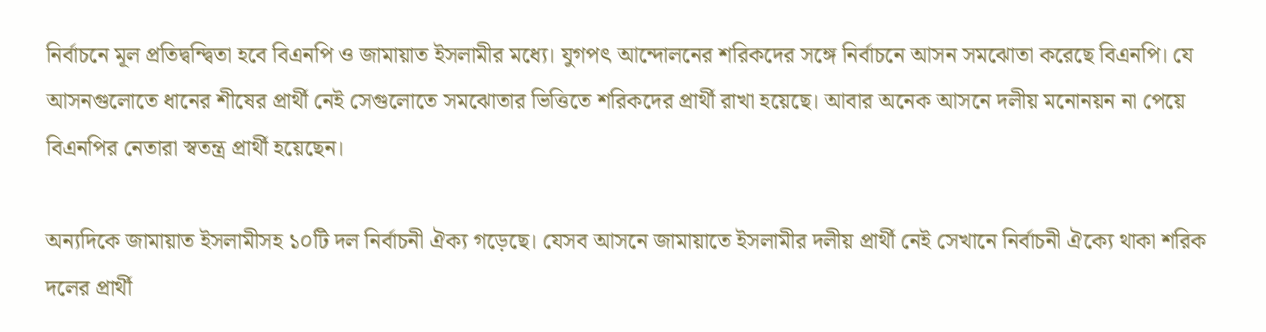নির্বাচনে মূল প্রতিদ্বন্দ্বিতা হবে বিএনপি ও জামায়াত ইসলামীর মধ্যে। যুগপৎ আন্দোলনের শরিকদের সঙ্গে নির্বাচনে আসন সমঝোতা করেছে বিএনপি। যে আসনগুলোতে ধানের শীষের প্রার্থী নেই সেগুলোতে সমঝোতার ভিত্তিতে শরিকদের প্রার্থী রাখা হয়েছে। আবার অনেক আসনে দলীয় মনোনয়ন না পেয়ে বিএনপির নেতারা স্বতন্ত্র প্রার্থী হয়েছেন।

অন্যদিকে জামায়াত ইসলামীসহ ১০টি দল নির্বাচনী ঐক্য গড়েছে। যেসব আসনে জামায়াতে ইসলামীর দলীয় প্রার্থী নেই সেখানে নির্বাচনী ঐক্যে থাকা শরিক দলের প্রার্থী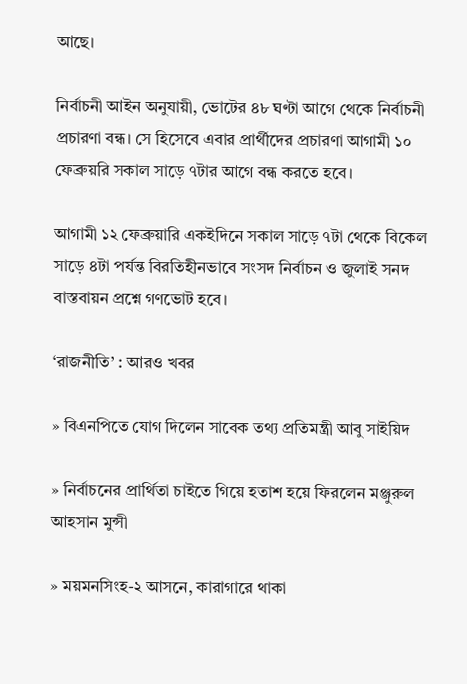আছে।

নির্বাচনী আইন অনুযায়ী, ভোটের ৪৮ ঘণ্টা আগে থেকে নির্বাচনী প্রচারণা বন্ধ। সে হিসেবে এবার প্রার্থীদের প্রচারণা আগামী ১০ ফেব্রুয়রি সকাল সাড়ে ৭টার আগে বন্ধ করতে হবে।

আগামী ১২ ফেব্রুয়ারি একইদিনে সকাল সাড়ে ৭টা থেকে বিকেল সাড়ে ৪টা পর্যন্ত বিরতিহীনভাবে সংসদ নির্বাচন ও জুলাই সনদ বাস্তবায়ন প্রশ্নে গণভোট হবে।

‘রাজনীতি’ : আরও খবর

» বিএনপিতে যোগ দিলেন সাবেক তথ্য প্রতিমন্ত্রী আবু সাইয়িদ

» নির্বাচনের প্রার্থিতা চাইতে গিয়ে হতাশ হয়ে ফিরলেন মঞ্জুরুল আহসান মুন্সী

» ময়মনসিংহ-২ আসনে, কারাগারে থাকা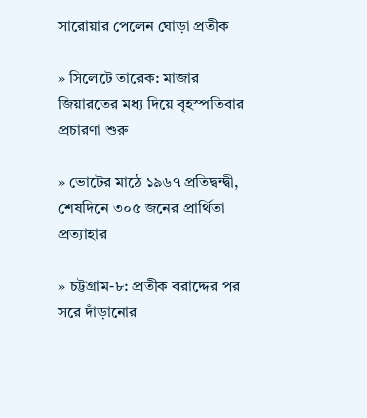সারোয়ার পেলেন ঘোড়া প্রতীক

» সিলেটে তারেক: মাজার জিয়ারতের মধ্য দিয়ে বৃহস্পতিবার প্রচারণা শুরু

» ভোটের মাঠে ১৯৬৭ প্রতিদ্বন্দ্বী, শেষদিনে ৩০৫ জনের প্রার্থিতা প্রত্যাহার

» চট্টগ্রাম-৮: প্রতীক বরাদ্দের পর সরে দাঁড়ানোর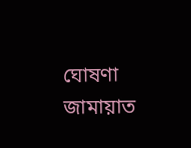ঘোষণা জামায়াত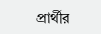প্রার্থীর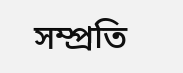সম্প্রতি